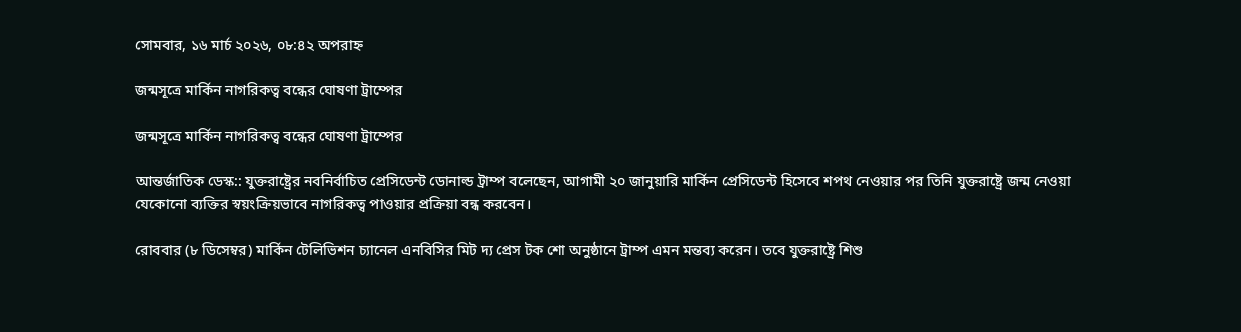সোমবার, ১৬ মার্চ ২০২৬, ০৮:৪২ অপরাহ্ন

জন্মসূত্রে মার্কিন নাগরিকত্ব বন্ধের ঘোষণা ট্রাম্পের

জন্মসূত্রে মার্কিন নাগরিকত্ব বন্ধের ঘোষণা ট্রাম্পের

আন্তর্জাতিক ডেস্ক:: যুক্তরাষ্ট্রের নবনির্বাচিত প্রেসিডেন্ট ডোনাল্ড ট্রাম্প বলেছেন, আগামী ২০ জানুয়ারি মার্কিন প্রেসিডেন্ট হিসেবে শপথ নেওয়ার পর তিনি যুক্তরাষ্ট্রে জন্ম নেওয়া যেকোনো ব্যক্তির স্বয়ংক্রিয়ভাবে নাগরিকত্ব পাওয়ার প্রক্রিয়া বন্ধ করবেন।

রোববার (৮ ডিসেম্বর) মার্কিন টেলিভিশন চ্যানেল এনবিসির মিট দ্য প্রেস টক শো অনুষ্ঠানে ট্রাম্প এমন মন্তব্য করেন। তবে যুক্তরাষ্ট্রে শিশু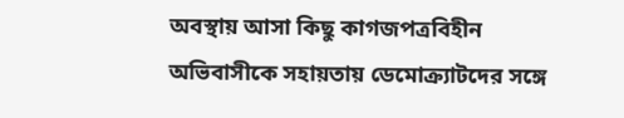অবস্থায় আসা কিছু কাগজপত্রবিহীন অভিবাসীকে সহায়তায় ডেমোক্র্যাটদের সঙ্গে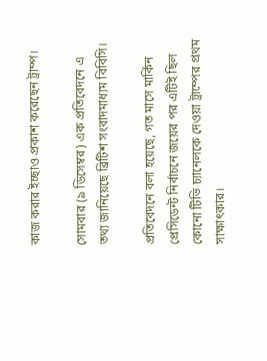কাজ করার ইচ্ছাও প্রকাশ করেছেন ট্রাম্প।

সোমবার (৯ ডিসেম্বর) এক প্রতিবেদনে এ তথ্য জানিয়েছে ব্রিটিশ সংবাদমাধ্যম বিবিসি।

প্রতিবেদনে বলা হয়েছে, গত মাসে মার্কিন প্রেসিডেন্ট নির্বাচনে জয়ের পর এটিই ছিল কোনো টিভি চ্যানেলকে দেওয়া ট্রাম্পের প্রথম সাক্ষাৎকার।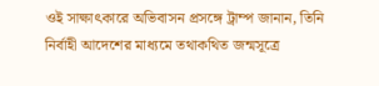ওই সাক্ষাৎকারে অভিবাসন প্রসঙ্গে ট্রাম্প জানান, তিনি নির্বাহী আদেশের মাধ্যমে তথাকথিত জন্মসূত্রে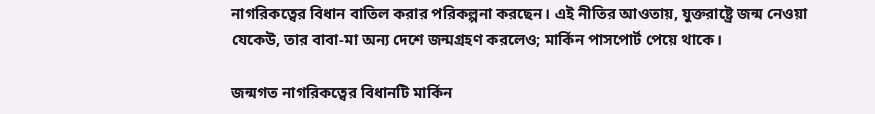নাগরিকত্বের বিধান বাতিল করার পরিকল্পনা করছেন। এই নীতির আওতায়, যুক্তরাষ্ট্রে জন্ম নেওয়া যেকেউ, তার বাবা-মা অন্য দেশে জন্মগ্রহণ করলেও; মার্কিন পাসপোর্ট পেয়ে থাকে।

জন্মগত নাগরিকত্বের বিধানটি মার্কিন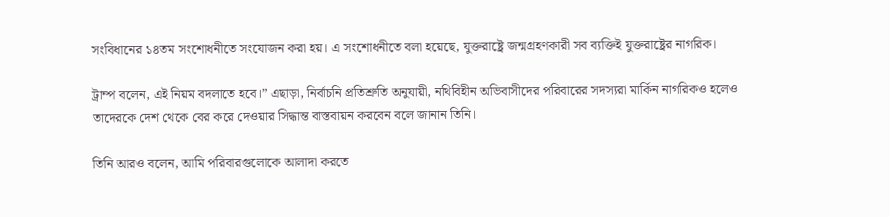সংবিধানের ১৪তম সংশোধনীতে সংযোজন করা হয়। এ সংশোধনীতে বলা হয়েছে, যুক্তরাষ্ট্রে জন্মগ্রহণকারী সব ব্যক্তিই যুক্তরাষ্ট্রের নাগরিক।

ট্রাম্প বলেন, এই নিয়ম বদলাতে হবে।” এছাড়া, নির্বাচনি প্রতিশ্রুতি অনুযায়ী, নথিবিহীন অভিবাসীদের পরিবারের সদস্যরা মার্কিন নাগরিকও হলেও তাদেরকে দেশ থেকে বের করে দেওয়ার সিদ্ধান্ত বাস্তবায়ন করবেন বলে জানান তিনি।

তিনি আরও বলেন, আমি পরিবারগুলোকে আলাদা করতে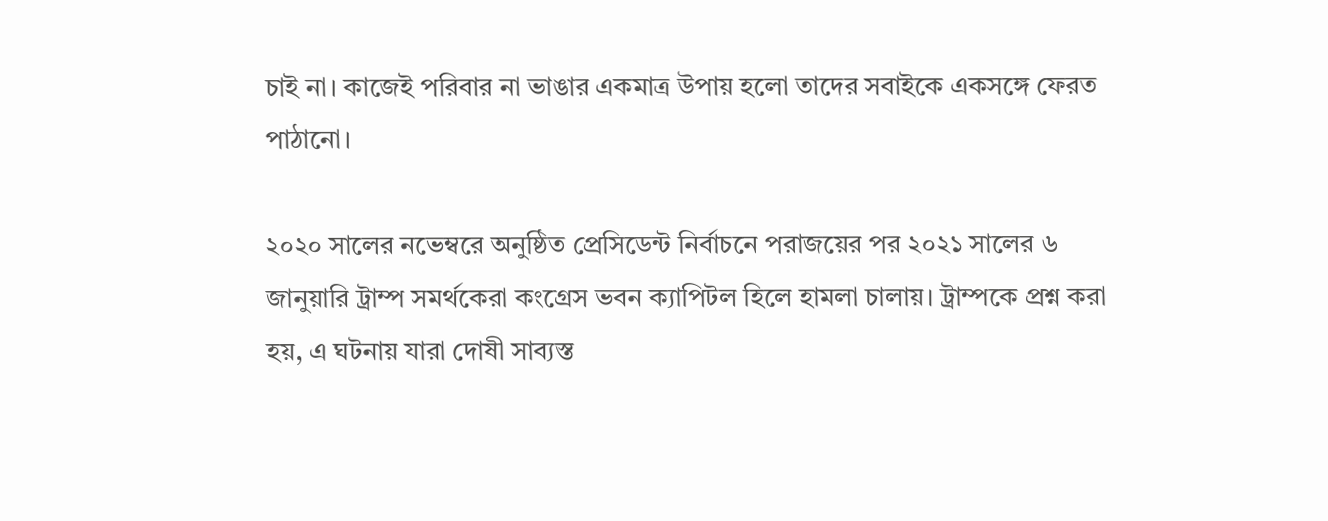চাই না। কাজেই পরিবার না ভাঙার একমাত্র উপায় হলো তাদের সবাইকে একসঙ্গে ফেরত পাঠানো।

২০২০ সালের নভেম্বরে অনুষ্ঠিত প্রেসিডেন্ট নির্বাচনে পরাজয়ের পর ২০২১ সালের ৬ জানুয়ারি ট্রাম্প সমর্থকেরা কংগ্রেস ভবন ক্যাপিটল হিলে হামলা চালায়। ট্রাম্পকে প্রশ্ন করা হয়, এ ঘটনায় যারা দোষী সাব্যস্ত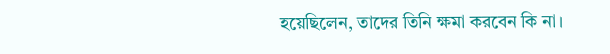হয়েছিলেন, তাদের তিনি ক্ষমা করবেন কি না।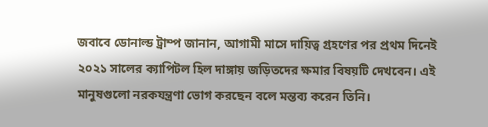জবাবে ডোনাল্ড ট্রাম্প জানান, আগামী মাসে দায়িত্ব গ্রহণের পর প্রথম দিনেই ২০২১ সালের ক্যাপিটল হিল দাঙ্গায় জড়িতদের ক্ষমার বিষয়টি দেখবেন। এই মানুষগুলো নরকযন্ত্রণা ভোগ করছেন বলে মন্তব্য করেন তিনি।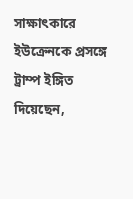সাক্ষাৎকারে ইউক্রেনকে প্রসঙ্গে ট্রাম্প ইঙ্গিত দিয়েছেন,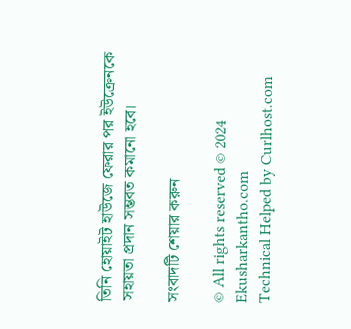তিনি হোয়াইট হাউজে ফেরার পর ইউক্রেনকে সহায়তা প্রদান সম্ভবত কমানো হবে।

সংবাদটি শেয়ার করুন

© All rights reserved © 2024  Ekusharkantho.com
Technical Helped by Curlhost.com